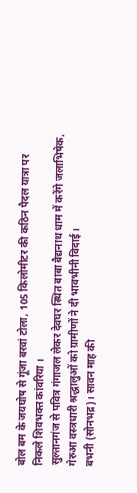बोल बम के जयघोष से गूंजा बरवां टोला, 105 किलोमीटर की कठिन पैदल यात्रा पर निकले शिवभक्त कांवरिया ।
सुल्तानगंज से पवित्र गंगाजल लेकर देवघर स्थित बाबा बैद्यनाथ धाम में करेंगे जलाभिषेक, गेरुआ वस्त्रधारी श्रद्धालुओं को ग्रामीणों ने दी भावभीनी विदाई।
बभनी (सोनभद्र)। सावन माह की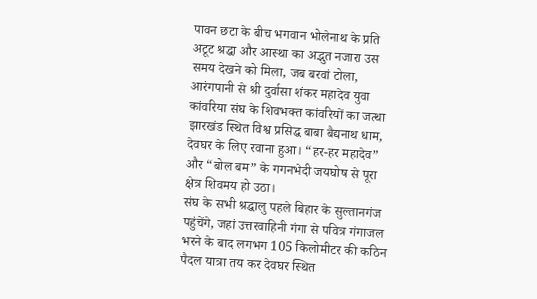पावन छटा के बीच भगवान भोलेनाथ के प्रति अटूट श्रद्धा और आस्था का अद्भुत नजारा उस समय देखने को मिला, जब बरवां टोला, आरंगपानी से श्री दुर्वासा शंकर महादेव युवा कांवरिया संघ के शिवभक्त कांवरियों का जत्था झारखंड स्थित विश्व प्रसिद्ध बाबा बैद्यनाथ धाम, देवघर के लिए रवाना हुआ। “हर-हर महादेव” और “बोल बम” के गगनभेदी जयघोष से पूरा क्षेत्र शिवमय हो उठा।
संघ के सभी श्रद्धालु पहले बिहार के सुल्तानगंज पहुंचेंगे, जहां उत्तरवाहिनी गंगा से पवित्र गंगाजल भरने के बाद लगभग 105 किलोमीटर की कठिन पैदल यात्रा तय कर देवघर स्थित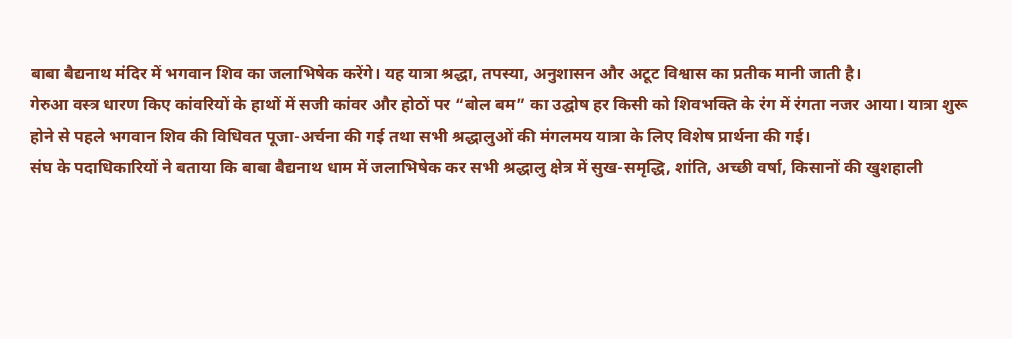बाबा बैद्यनाथ मंदिर में भगवान शिव का जलाभिषेक करेंगे। यह यात्रा श्रद्धा, तपस्या, अनुशासन और अटूट विश्वास का प्रतीक मानी जाती है।
गेरुआ वस्त्र धारण किए कांवरियों के हाथों में सजी कांवर और होठों पर “बोल बम” का उद्घोष हर किसी को शिवभक्ति के रंग में रंगता नजर आया। यात्रा शुरू होने से पहले भगवान शिव की विधिवत पूजा-अर्चना की गई तथा सभी श्रद्धालुओं की मंगलमय यात्रा के लिए विशेष प्रार्थना की गई।
संघ के पदाधिकारियों ने बताया कि बाबा बैद्यनाथ धाम में जलाभिषेक कर सभी श्रद्धालु क्षेत्र में सुख-समृद्धि, शांति, अच्छी वर्षा, किसानों की खुशहाली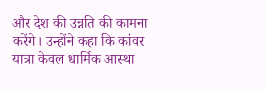और देश की उन्नति की कामना करेंगे। उन्होंने कहा कि कांवर यात्रा केवल धार्मिक आस्था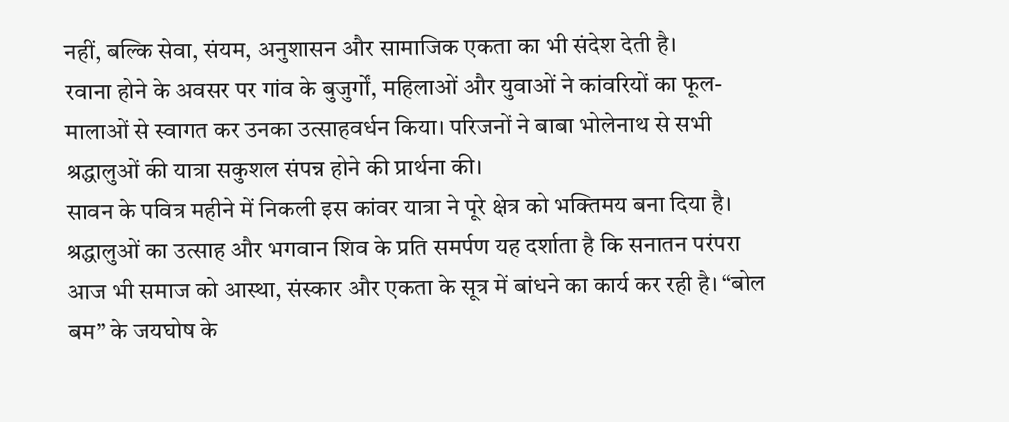नहीं, बल्कि सेवा, संयम, अनुशासन और सामाजिक एकता का भी संदेश देती है।
रवाना होने के अवसर पर गांव के बुजुर्गों, महिलाओं और युवाओं ने कांवरियों का फूल-मालाओं से स्वागत कर उनका उत्साहवर्धन किया। परिजनों ने बाबा भोलेनाथ से सभी श्रद्धालुओं की यात्रा सकुशल संपन्न होने की प्रार्थना की।
सावन के पवित्र महीने में निकली इस कांवर यात्रा ने पूरे क्षेत्र को भक्तिमय बना दिया है। श्रद्धालुओं का उत्साह और भगवान शिव के प्रति समर्पण यह दर्शाता है कि सनातन परंपरा आज भी समाज को आस्था, संस्कार और एकता के सूत्र में बांधने का कार्य कर रही है। “बोल बम” के जयघोष के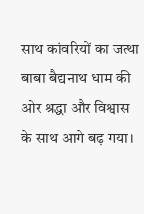साथ कांवरियों का जत्था बाबा बैद्यनाथ धाम की ओर श्रद्धा और विश्वास के साथ आगे बढ़ गया।